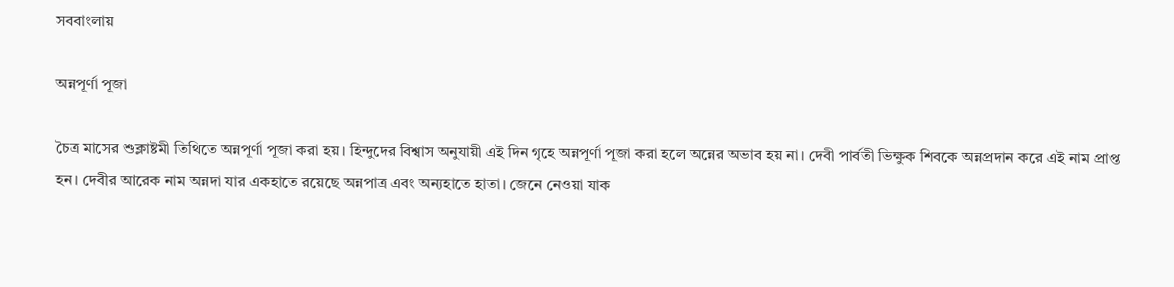সববাংলায়

অন্নপূর্ণা পূজা

চৈত্র মাসের শুক্লাষ্টমী তিথিতে অন্নপূর্ণা পূজা করা হয়। হিন্দুদের বিশ্বাস অনুযায়ী এই দিন গৃহে অন্নপূর্ণা পূজা করা হলে অন্নের অভাব হয় না। দেবী পার্বতী ভিক্ষুক শিবকে অন্নপ্রদান করে এই নাম প্রাপ্ত হন। দেবীর আরেক নাম অন্নদা যার একহাতে রয়েছে অন্নপাত্র এবং অন্যহাতে হাতা। জেনে নেওয়া যাক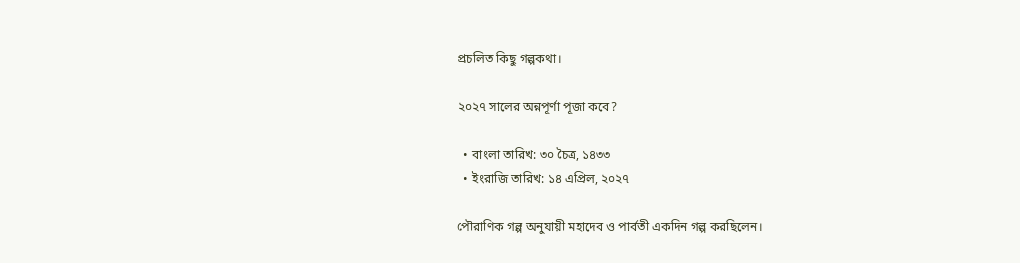প্রচলিত কিছু গল্পকথা।

২০২৭ সালের অন্নপূর্ণা পূজা কবে?

  • বাংলা তারিখ: ৩০ চৈত্র, ১৪৩৩
  • ইংরাজি তারিখ: ১৪ এপ্রিল, ২০২৭

পৌরাণিক গল্প অনুযায়ী মহাদেব ও পার্বতী একদিন গল্প করছিলেন।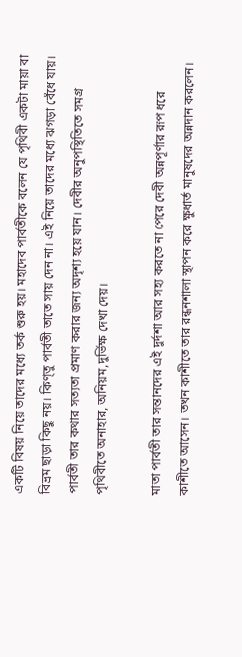একটি বিষয় নিয়ে তাদের মধ্যে তর্ক শুরু হয়। মহাদেব পার্বতীকে বলেন যে পৃথিবী একটা মায়া বা বিভ্রম ছাড়া কিছু নয়। কিণ্তু পার্বতী তাতে সায় দেন না। এই নিয়ে তাদের মধ্যে ঝগড়া বেঁধে যায়। পার্বতী তার কথার সত্যতা প্রমাণ করার জন্য অদৃশ্য হয়ে যান। দেবীর অনুপস্থিতিতে সমগ্র পৃথিবীতে অনাহার, অনিয়ম,দুর্ভিক্ষ দেখা দেয়।

মাতা পার্বতী তার সন্তানদের এই দুর্দশা আর সহ্য করতে না পেরে দেবী অন্নপূর্ণার রূপ ধরে কাশীতে আসেন। তখন কাশীতে তার রন্ধনশালা স্থাপন করে ক্ষুধার্ত মানুষদের অন্নদান করলেন।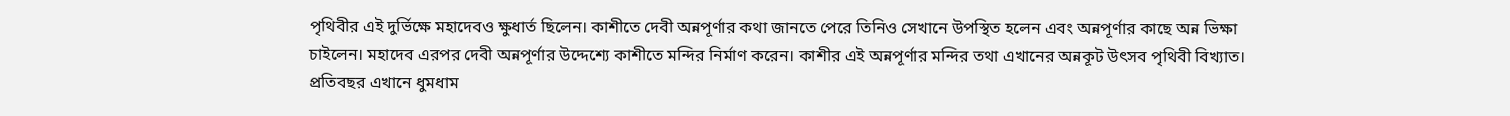পৃথিবীর এই দুর্ভিক্ষে মহাদেবও ক্ষুধার্ত ছিলেন। কাশীতে দেবী অন্নপূর্ণার কথা জানতে পেরে তিনিও সেখানে উপস্থিত হলেন এবং অন্নপূর্ণার কাছে অন্ন ভিক্ষা চাইলেন। মহাদেব এরপর দেবী অন্নপূর্ণার উদ্দেশ্যে কাশীতে মন্দির নির্মাণ করেন। কাশীর এই অন্নপূর্ণার মন্দির তথা এখানের অন্নকূট উৎসব পৃথিবী বিখ্যাত। প্রতিবছর এখানে ধুমধাম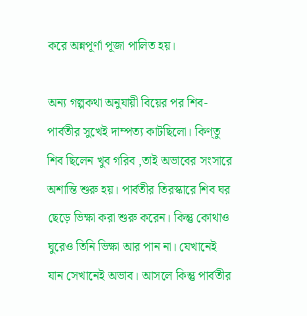করে অন্নপূর্ণা পূজা পালিত হয়।

অন্য গল্পকথা অনুযায়ী বিয়ের পর শিব-পার্বতীর সুখেই দাম্পত্য কাটছিলো। কিণ্তু শিব ছিলেন খুব গরিব ,তাই অভাবের সংসারে অশান্তি শুরু হয়। পার্বতীর তিরস্কারে শিব ঘর ছেড়ে ভিক্ষা করা শুরু করেন। কিন্তু কোথাও ঘুরেও তিনি ভিক্ষা আর পান না। যেখানেই যান সেখানেই অভাব। আসলে কিন্তু পার্বতীর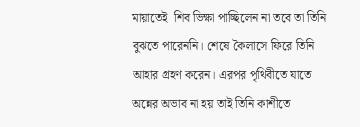মায়াতেই  শিব ভিক্ষা পাচ্ছিলেন না তবে তা তিনি বুঝতে পারেননি। শেষে কৈলাসে ফিরে তিনি আহার গ্রহণ করেন। এরপর পৃথিবীতে যাতে অন্নের অভাব না হয় তাই তিনি কাশীতে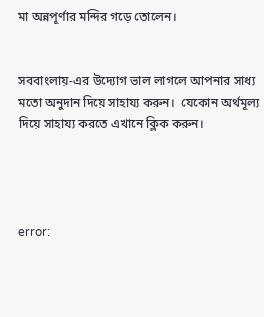মা অন্নপূর্ণার মন্দির গড়ে তোলেন।


সববাংলায়-এর উদ্যোগ ভাল লাগলে আপনার সাধ্য মতো অনুদান দিয়ে সাহায্য করুন।  যেকোন অর্থমূল্য দিয়ে সাহায্য করতে এখানে ক্লিক করুন।




error: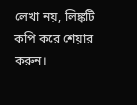লেখা নয়, লিঙ্কটি কপি করে শেয়ার করুন।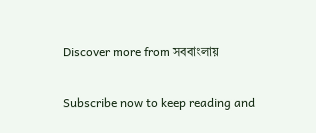Discover more from সববাংলায়

Subscribe now to keep reading and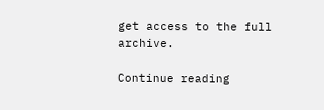get access to the full archive.

Continue reading